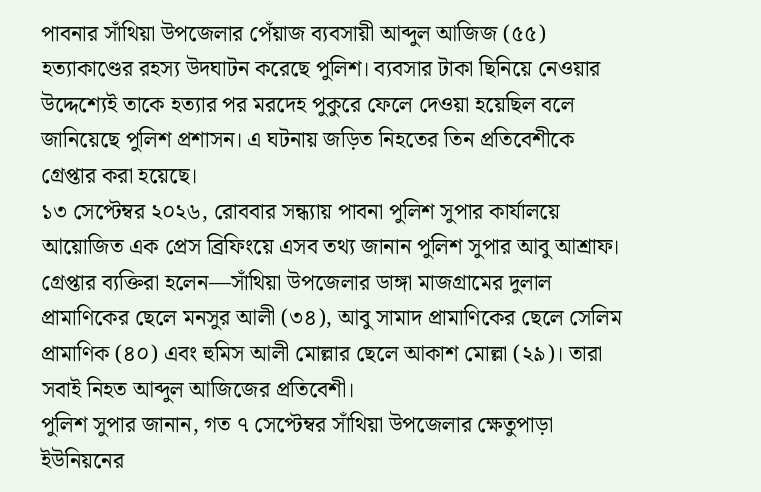পাবনার সাঁথিয়া উপজেলার পেঁয়াজ ব্যবসায়ী আব্দুল আজিজ (৫৫) হত্যাকাণ্ডের রহস্য উদঘাটন করেছে পুলিশ। ব্যবসার টাকা ছিনিয়ে নেওয়ার উদ্দেশ্যেই তাকে হত্যার পর মরদেহ পুকুরে ফেলে দেওয়া হয়েছিল বলে জানিয়েছে পুলিশ প্রশাসন। এ ঘটনায় জড়িত নিহতের তিন প্রতিবেশীকে গ্রেপ্তার করা হয়েছে।
১৩ সেপ্টেম্বর ২০২৬, রোববার সন্ধ্যায় পাবনা পুলিশ সুপার কার্যালয়ে আয়োজিত এক প্রেস ব্রিফিংয়ে এসব তথ্য জানান পুলিশ সুপার আবু আশ্রাফ।
গ্রেপ্তার ব্যক্তিরা হলেন—সাঁথিয়া উপজেলার ডাঙ্গা মাজগ্রামের দুলাল প্রামাণিকের ছেলে মনসুর আলী (৩৪), আবু সামাদ প্রামাণিকের ছেলে সেলিম প্রামাণিক (৪০) এবং হুমিস আলী মোল্লার ছেলে আকাশ মোল্লা (২৯)। তারা সবাই নিহত আব্দুল আজিজের প্রতিবেশী।
পুলিশ সুপার জানান, গত ৭ সেপ্টেম্বর সাঁথিয়া উপজেলার ক্ষেতুপাড়া ইউনিয়নের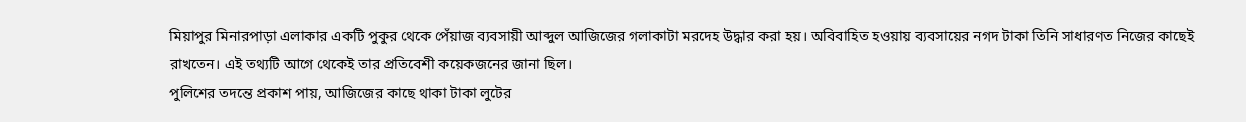মিয়াপুর মিনারপাড়া এলাকার একটি পুকুর থেকে পেঁয়াজ ব্যবসায়ী আব্দুল আজিজের গলাকাটা মরদেহ উদ্ধার করা হয়। অবিবাহিত হওয়ায় ব্যবসায়ের নগদ টাকা তিনি সাধারণত নিজের কাছেই রাখতেন। এই তথ্যটি আগে থেকেই তার প্রতিবেশী কয়েকজনের জানা ছিল।
পুলিশের তদন্তে প্রকাশ পায়, আজিজের কাছে থাকা টাকা লুটের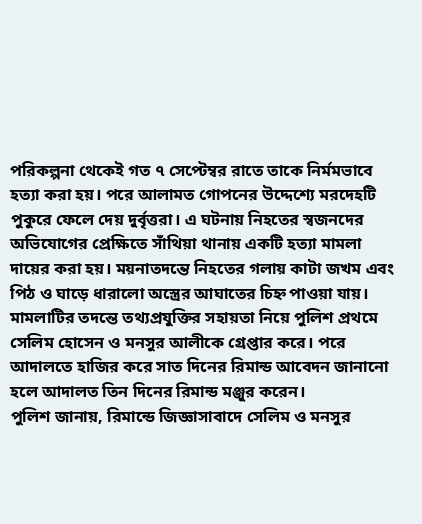পরিকল্পনা থেকেই গত ৭ সেপ্টেম্বর রাতে তাকে নির্মমভাবে হত্যা করা হয়। পরে আলামত গোপনের উদ্দেশ্যে মরদেহটি পুকুরে ফেলে দেয় দুর্বৃত্তরা। এ ঘটনায় নিহতের স্বজনদের অভিযোগের প্রেক্ষিতে সাঁথিয়া থানায় একটি হত্যা মামলা দায়ের করা হয়। ময়নাতদন্তে নিহতের গলায় কাটা জখম এবং পিঠ ও ঘাড়ে ধারালো অস্ত্রের আঘাতের চিহ্ন পাওয়া যায়।
মামলাটির তদন্তে তথ্যপ্রযুক্তির সহায়তা নিয়ে পুলিশ প্রথমে সেলিম হোসেন ও মনসুর আলীকে গ্রেপ্তার করে। পরে আদালতে হাজির করে সাত দিনের রিমান্ড আবেদন জানানো হলে আদালত তিন দিনের রিমান্ড মঞ্জুর করেন।
পুলিশ জানায়, রিমান্ডে জিজ্ঞাসাবাদে সেলিম ও মনসুর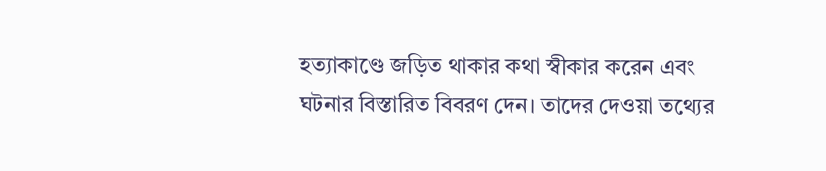হত্যাকাণ্ডে জড়িত থাকার কথা স্বীকার করেন এবং ঘটনার বিস্তারিত বিবরণ দেন। তাদের দেওয়া তথ্যের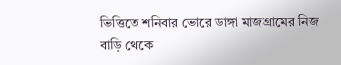ভিত্তিতে শনিবার ভোরে ডাঙ্গা মাজগ্রামের নিজ বাড়ি থেকে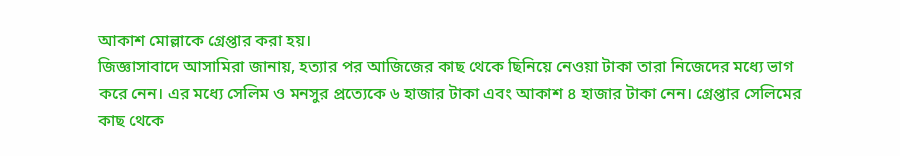আকাশ মোল্লাকে গ্রেপ্তার করা হয়।
জিজ্ঞাসাবাদে আসামিরা জানায়, হত্যার পর আজিজের কাছ থেকে ছিনিয়ে নেওয়া টাকা তারা নিজেদের মধ্যে ভাগ করে নেন। এর মধ্যে সেলিম ও মনসুর প্রত্যেকে ৬ হাজার টাকা এবং আকাশ ৪ হাজার টাকা নেন। গ্রেপ্তার সেলিমের কাছ থেকে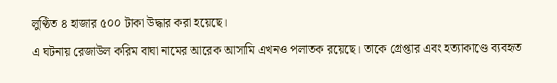লুণ্ঠিত ৪ হাজার ৫০০ টাকা উদ্ধার করা হয়েছে।
এ ঘটনায় রেজাউল করিম বাঘা নামের আরেক আসামি এখনও পলাতক রয়েছে। তাকে গ্রেপ্তার এবং হত্যাকাণ্ডে ব্যবহৃত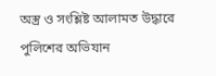অস্ত্র ও সংশ্লিষ্ট আলামত উদ্ধারে পুলিশের অভিযান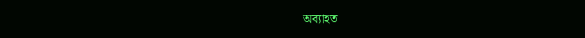অব্যাহত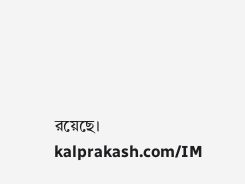রয়েছে।
kalprakash.com/IM